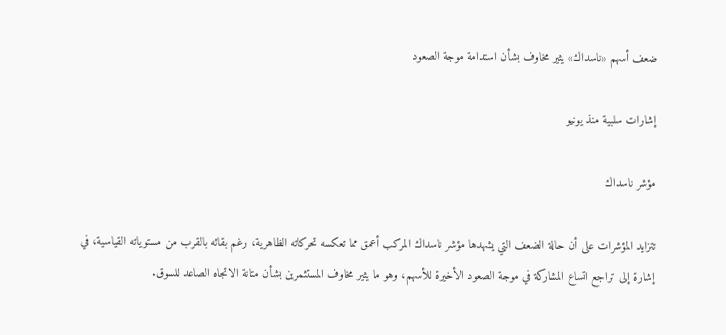ضعف أسهم «ناسداك» يثير مخاوف بشأن استدامة موجة الصعود

إشارات سلبية منذ يونيو

مؤشر ناسداك

تتزايد المؤشرات على أن حالة الضعف التي يشهدها مؤشر ناسداك المركب أعمق مما تعكسه تحركاته الظاهرية، رغم بقائه بالقرب من مستوياته القياسية، في إشارة إلى تراجع اتساع المشاركة في موجة الصعود الأخيرة للأسهم، وهو ما يثير مخاوف المستثمرين بشأن متانة الاتجاه الصاعد للسوق.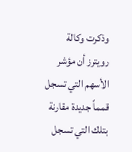وذكرت وكالة رويترز أن مؤشر الأسهم التي تسجل قمماً جديدة مقارنة بتلك التي تسجل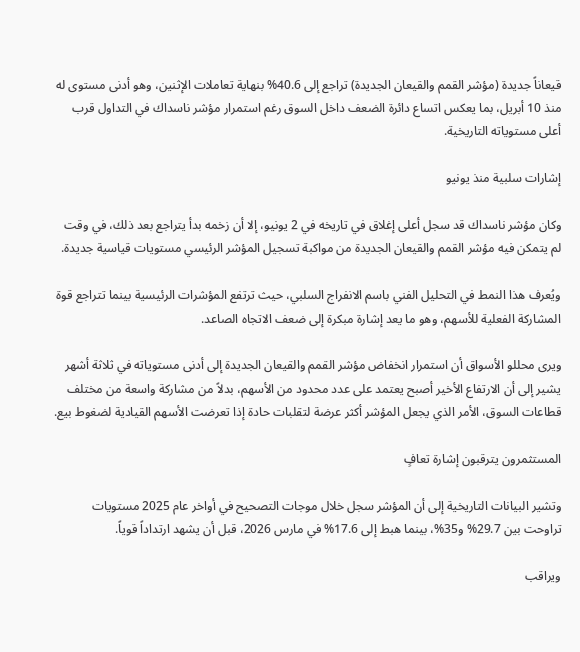قيعاناً جديدة (مؤشر القمم والقيعان الجديدة) تراجع إلى 40.6% بنهاية تعاملات الإثنين، وهو أدنى مستوى له منذ 10 أبريل، بما يعكس اتساع دائرة الضعف داخل السوق رغم استمرار مؤشر ناسداك في التداول قرب أعلى مستوياته التاريخية.

إشارات سلبية منذ يونيو

وكان مؤشر ناسداك قد سجل أعلى إغلاق في تاريخه في 2 يونيو، إلا أن زخمه بدأ يتراجع بعد ذلك، في وقت لم يتمكن فيه مؤشر القمم والقيعان الجديدة من مواكبة تسجيل المؤشر الرئيسي مستويات قياسية جديدة.

ويُعرف هذا النمط في التحليل الفني باسم الانفراج السلبي، حيث ترتفع المؤشرات الرئيسية بينما تتراجع قوة المشاركة الفعلية للأسهم، وهو ما يعد إشارة مبكرة إلى ضعف الاتجاه الصاعد.

ويرى محللو الأسواق أن استمرار انخفاض مؤشر القمم والقيعان الجديدة إلى أدنى مستوياته في ثلاثة أشهر يشير إلى أن الارتفاع الأخير أصبح يعتمد على عدد محدود من الأسهم، بدلاً من مشاركة واسعة من مختلف قطاعات السوق، الأمر الذي يجعل المؤشر أكثر عرضة لتقلبات حادة إذا تعرضت الأسهم القيادية لضغوط بيع.

المستثمرون يترقبون إشارة تعافٍ

وتشير البيانات التاريخية إلى أن المؤشر سجل خلال موجات التصحيح في أواخر عام 2025 مستويات تراوحت بين 29.7% و35%، بينما هبط إلى 17.6% في مارس 2026، قبل أن يشهد ارتداداً قوياً.

ويراقب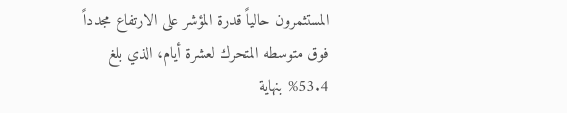المستثمرون حالياً قدرة المؤشر على الارتفاع مجدداً فوق متوسطه المتحرك لعشرة أيام، الذي بلغ 53.4% بنهاية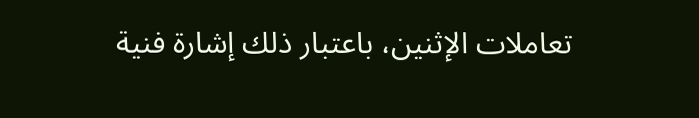تعاملات الإثنين، باعتبار ذلك إشارة فنية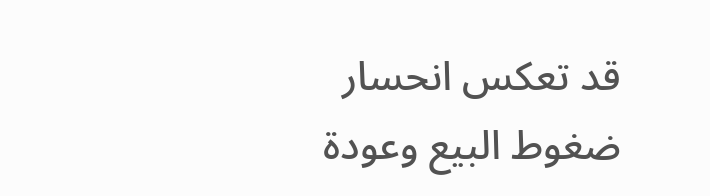قد تعكس انحسار ضغوط البيع وعودة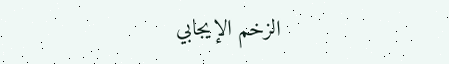الزخم الإيجابي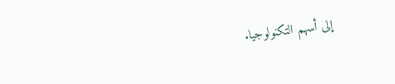إلى أسهم التكنولوجيا.